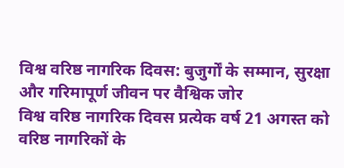विश्व वरिष्ठ नागरिक दिवस: बुजुर्गों के सम्मान, सुरक्षा और गरिमापूर्ण जीवन पर वैश्विक जोर
विश्व वरिष्ठ नागरिक दिवस प्रत्येक वर्ष 21 अगस्त को वरिष्ठ नागरिकों के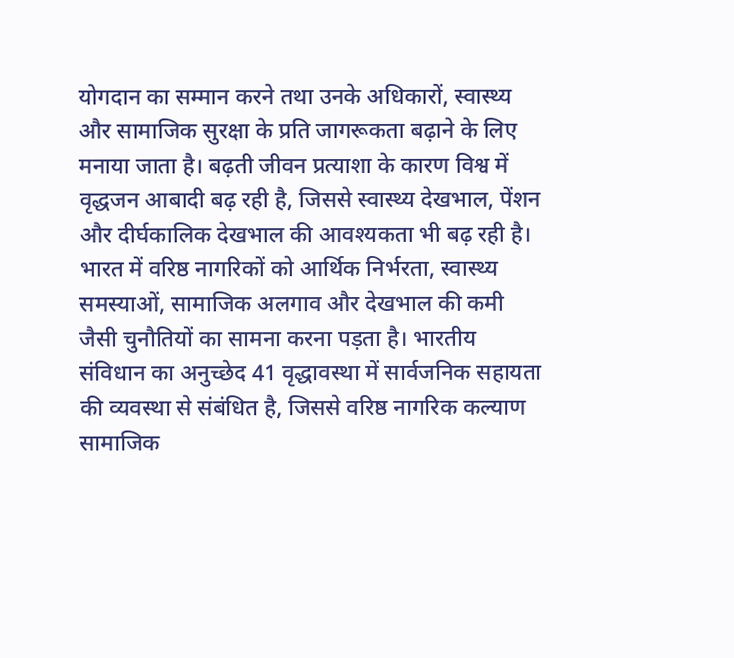योगदान का सम्मान करने तथा उनके अधिकारों, स्वास्थ्य और सामाजिक सुरक्षा के प्रति जागरूकता बढ़ाने के लिए मनाया जाता है। बढ़ती जीवन प्रत्याशा के कारण विश्व में वृद्धजन आबादी बढ़ रही है, जिससे स्वास्थ्य देखभाल, पेंशन और दीर्घकालिक देखभाल की आवश्यकता भी बढ़ रही है। भारत में वरिष्ठ नागरिकों को आर्थिक निर्भरता, स्वास्थ्य समस्याओं, सामाजिक अलगाव और देखभाल की कमी जैसी चुनौतियों का सामना करना पड़ता है। भारतीय संविधान का अनुच्छेद 41 वृद्धावस्था में सार्वजनिक सहायता की व्यवस्था से संबंधित है, जिससे वरिष्ठ नागरिक कल्याण सामाजिक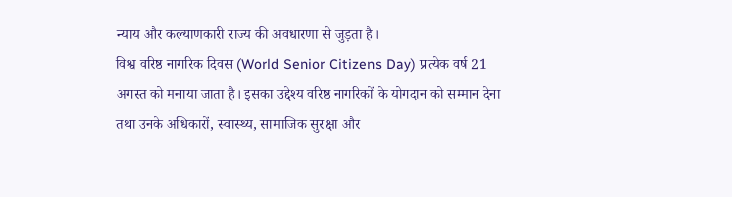न्याय और कल्याणकारी राज्य की अवधारणा से जुड़ता है।
विश्व वरिष्ठ नागरिक दिवस (World Senior Citizens Day) प्रत्येक वर्ष 21 अगस्त को मनाया जाता है। इसका उद्देश्य वरिष्ठ नागरिकों के योगदान को सम्मान देना तथा उनके अधिकारों, स्वास्थ्य, सामाजिक सुरक्षा और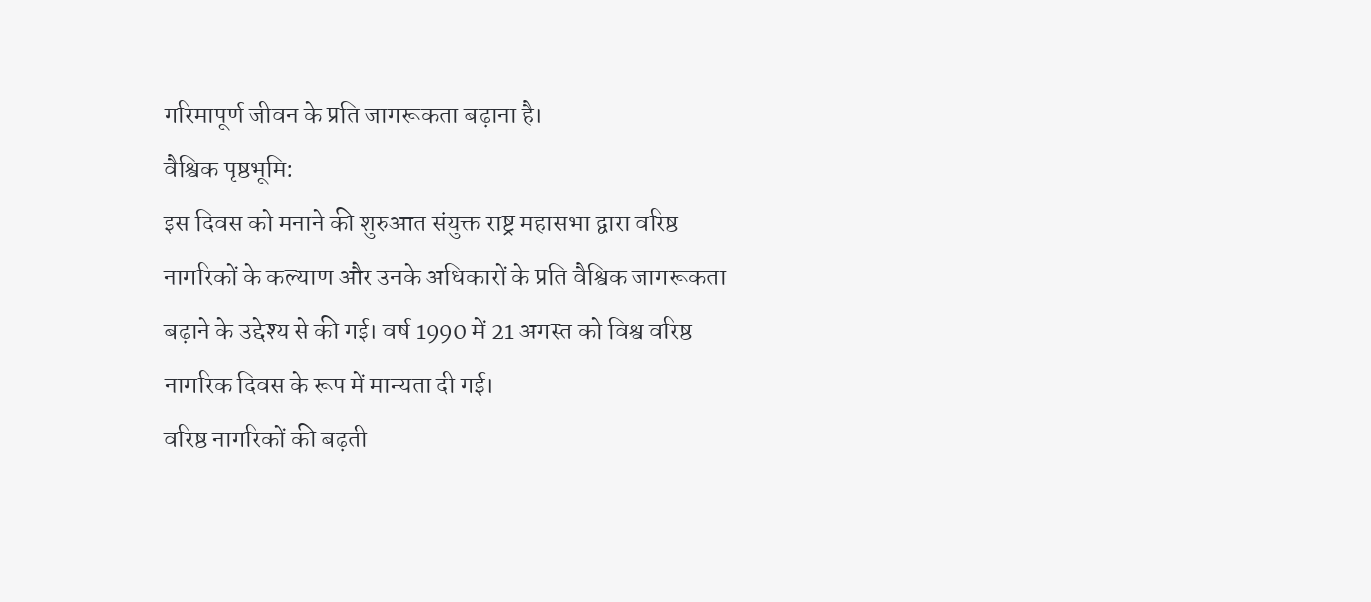गरिमापूर्ण जीवन के प्रति जागरूकता बढ़ाना है।
वैश्विक पृष्ठभूमि:
इस दिवस को मनाने की शुरुआत संयुक्त राष्ट्र महासभा द्वारा वरिष्ठ नागरिकों के कल्याण और उनके अधिकारों के प्रति वैश्विक जागरूकता बढ़ाने के उद्देश्य से की गई। वर्ष 1990 में 21 अगस्त को विश्व वरिष्ठ नागरिक दिवस के रूप में मान्यता दी गई।
वरिष्ठ नागरिकों की बढ़ती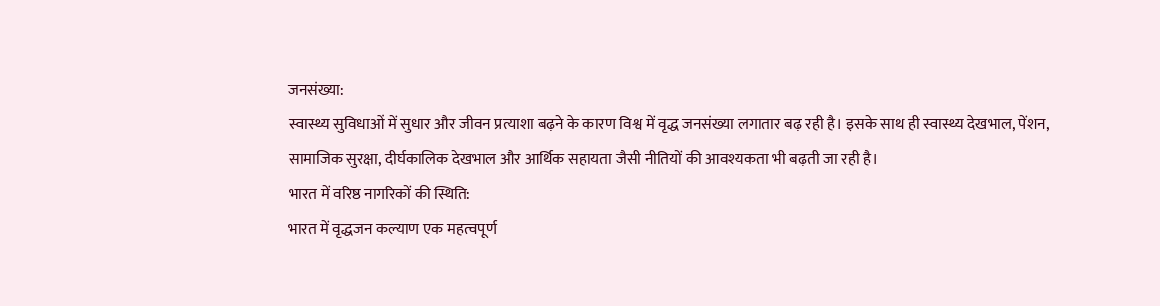जनसंख्या:
स्वास्थ्य सुविधाओं में सुधार और जीवन प्रत्याशा बढ़ने के कारण विश्व में वृद्ध जनसंख्या लगातार बढ़ रही है। इसके साथ ही स्वास्थ्य देखभाल, पेंशन, सामाजिक सुरक्षा, दीर्घकालिक देखभाल और आर्थिक सहायता जैसी नीतियों की आवश्यकता भी बढ़ती जा रही है।
भारत में वरिष्ठ नागरिकों की स्थिति:
भारत में वृद्धजन कल्याण एक महत्वपूर्ण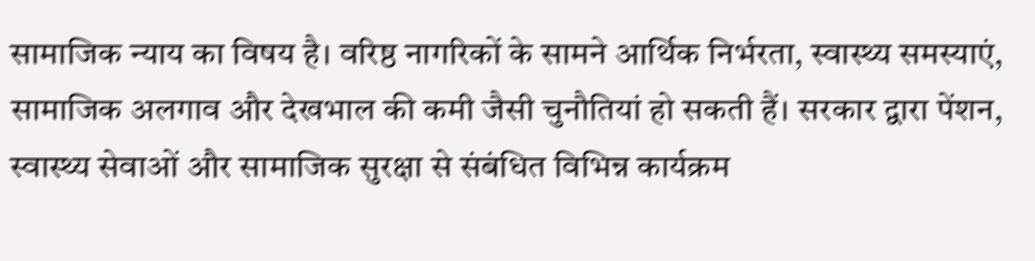सामाजिक न्याय का विषय है। वरिष्ठ नागरिकों के सामने आर्थिक निर्भरता, स्वास्थ्य समस्याएं, सामाजिक अलगाव और देखभाल की कमी जैसी चुनौतियां हो सकती हैं। सरकार द्वारा पेंशन, स्वास्थ्य सेवाओं और सामाजिक सुरक्षा से संबंधित विभिन्न कार्यक्रम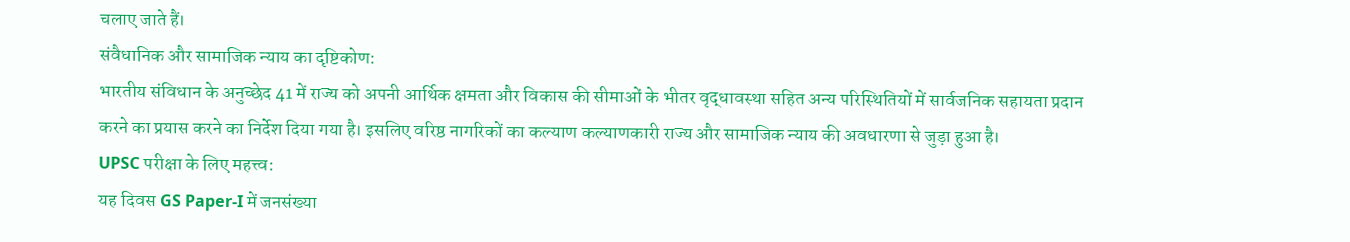चलाए जाते हैं।
संवैधानिक और सामाजिक न्याय का दृष्टिकोण:
भारतीय संविधान के अनुच्छेद 41 में राज्य को अपनी आर्थिक क्षमता और विकास की सीमाओं के भीतर वृद्धावस्था सहित अन्य परिस्थितियों में सार्वजनिक सहायता प्रदान करने का प्रयास करने का निर्देश दिया गया है। इसलिए वरिष्ठ नागरिकों का कल्याण कल्याणकारी राज्य और सामाजिक न्याय की अवधारणा से जुड़ा हुआ है।
UPSC परीक्षा के लिए महत्त्व:
यह दिवस GS Paper-I में जनसंख्या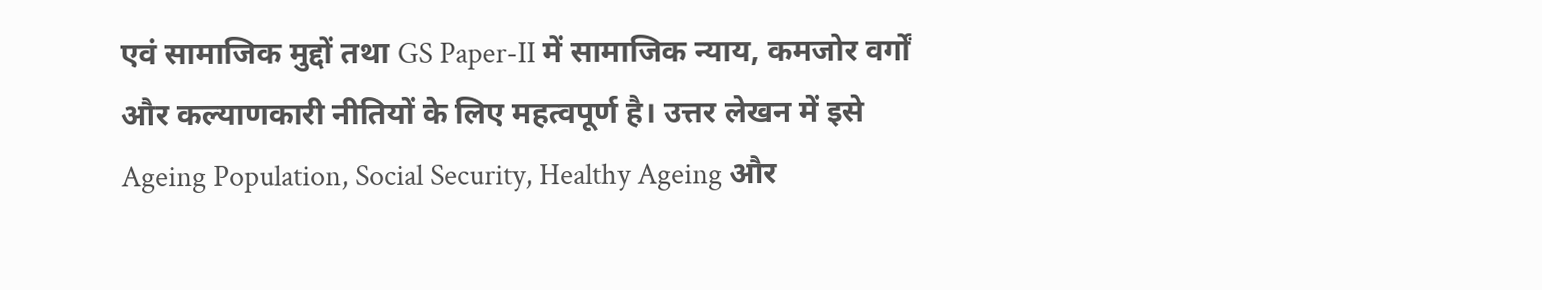एवं सामाजिक मुद्दों तथा GS Paper-II में सामाजिक न्याय, कमजोर वर्गों और कल्याणकारी नीतियों के लिए महत्वपूर्ण है। उत्तर लेखन में इसे Ageing Population, Social Security, Healthy Ageing और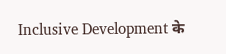Inclusive Development के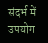संदर्भ में उपयोग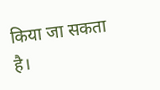किया जा सकता है।